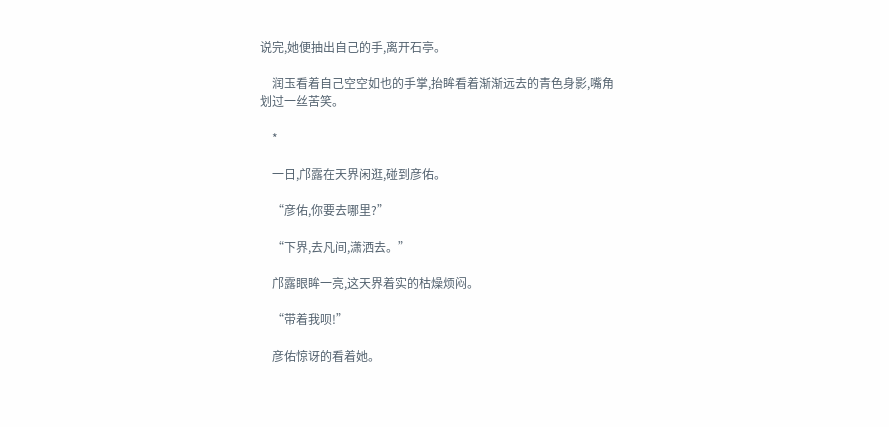说完,她便抽出自己的手,离开石亭。

    润玉看着自己空空如也的手掌,抬眸看着渐渐远去的青色身影,嘴角划过一丝苦笑。

    *

    一日,邝露在天界闲逛,碰到彦佑。

    “彦佑,你要去哪里?”

    “下界,去凡间,潇洒去。”

    邝露眼眸一亮,这天界着实的枯燥烦闷。

    “带着我呗!”

    彦佑惊讶的看着她。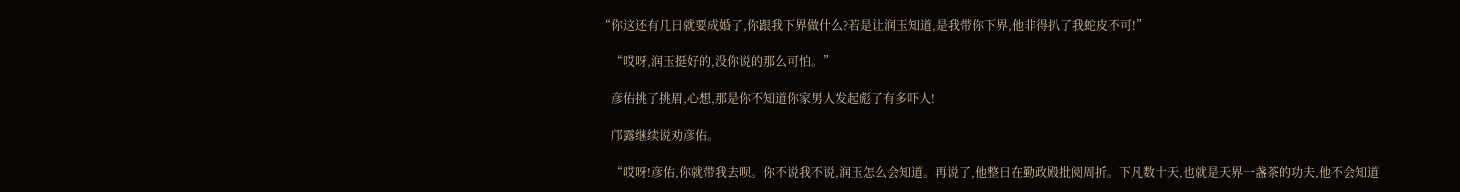“你这还有几日就要成婚了,你跟我下界做什么?若是让润玉知道,是我带你下界,他非得扒了我蛇皮不可!”

    “哎呀,润玉挺好的,没你说的那么可怕。”

    彦佑挑了挑眉,心想,那是你不知道你家男人发起彪了有多吓人!

    邝露继续说劝彦佑。

    “哎呀!彦佑,你就带我去呗。你不说我不说,润玉怎么会知道。再说了,他整日在勤政殿批阅周折。下凡数十天,也就是天界一盏茶的功夫,他不会知道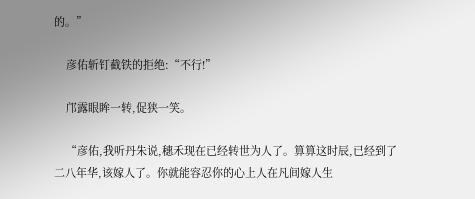的。”

    彦佑斩钉截铁的拒绝:“不行!”

    邝露眼眸一转,促狭一笑。

    “彦佑,我听丹朱说,穗禾现在已经转世为人了。算算这时辰,已经到了二八年华,该嫁人了。你就能容忍你的心上人在凡间嫁人生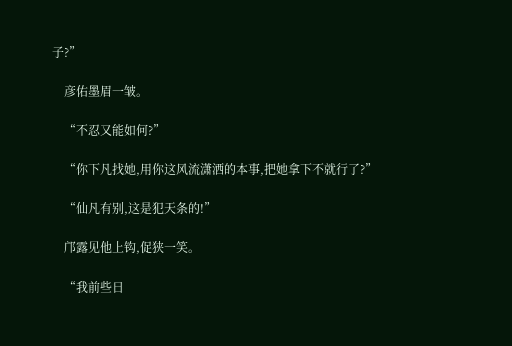子?”

    彦佑墨眉一皱。

    “不忍又能如何?”

    “你下凡找她,用你这风流潇洒的本事,把她拿下不就行了?”

    “仙凡有别,这是犯天条的!”

    邝露见他上钩,促狭一笑。

    “我前些日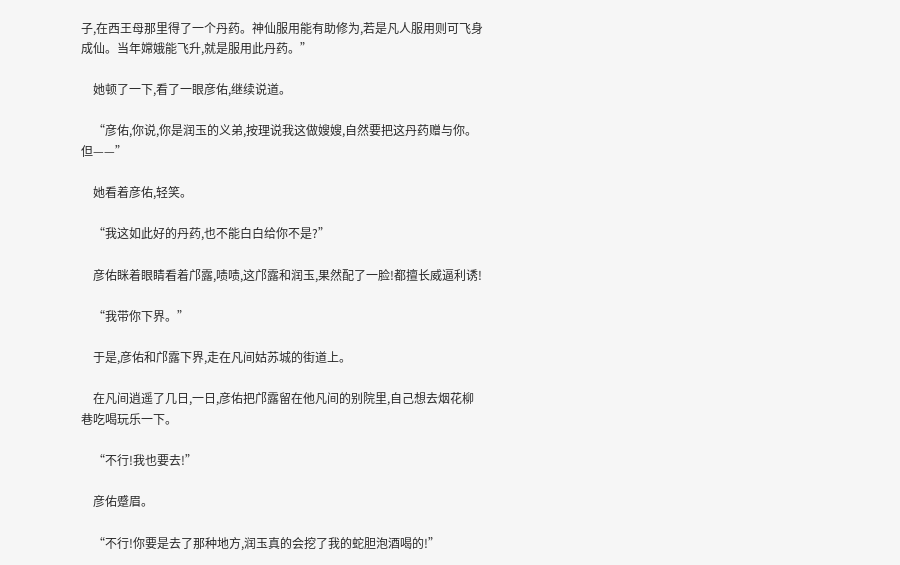子,在西王母那里得了一个丹药。神仙服用能有助修为,若是凡人服用则可飞身成仙。当年嫦娥能飞升,就是服用此丹药。”

    她顿了一下,看了一眼彦佑,继续说道。

    “彦佑,你说,你是润玉的义弟,按理说我这做嫂嫂,自然要把这丹药赠与你。但——”

    她看着彦佑,轻笑。

    “我这如此好的丹药,也不能白白给你不是?”

    彦佑眯着眼睛看着邝露,啧啧,这邝露和润玉,果然配了一脸!都擅长威逼利诱!

    “我带你下界。”

    于是,彦佑和邝露下界,走在凡间姑苏城的街道上。

    在凡间逍遥了几日,一日,彦佑把邝露留在他凡间的别院里,自己想去烟花柳巷吃喝玩乐一下。

    “不行!我也要去!”

    彦佑蹙眉。

    “不行!你要是去了那种地方,润玉真的会挖了我的蛇胆泡酒喝的!”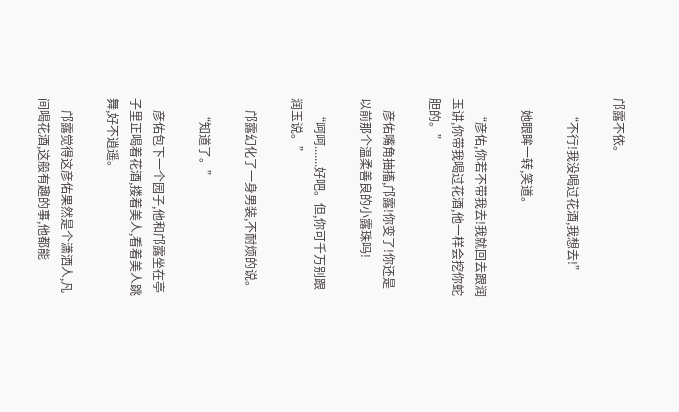邝露不依。

    “不行!我没喝过花酒,我想去!”

    她眼眸一转,笑道。

    “彦佑,你若不带我去!我就回去跟润玉讲,你带我喝过花酒,他一样会挖你蛇胆的。”

    彦佑嘴角抽搐,邝露!你变了!你还是以前那个温柔善良的小露珠吗!

    “呵呵.......好吧。但,你可千万别跟润玉说。”

    邝露幻化了一身男装,不耐烦的说。

    “知道了。”

    彦佑包下一个园子,他和邝露坐在亭子里正喝着花酒,搂着美人,看着美人跳舞,好不逍遥。

    邝露觉得这彦佑果然是个潇洒人,凡间喝花酒,这般有趣的事,他都能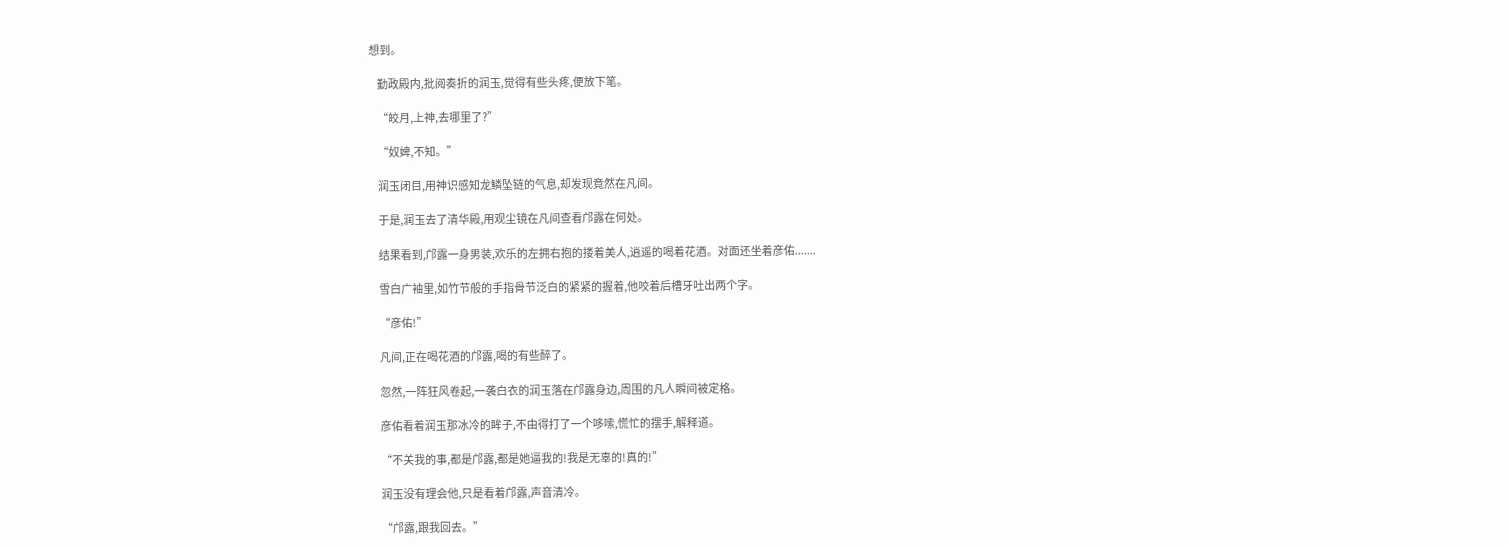想到。

    勤政殿内,批阅奏折的润玉,觉得有些头疼,便放下笔。

    “皎月,上神,去哪里了?”

    “奴婢,不知。”

    润玉闭目,用神识感知龙鳞坠链的气息,却发现竟然在凡间。

    于是,润玉去了清华殿,用观尘镜在凡间查看邝露在何处。

    结果看到,邝露一身男装,欢乐的左拥右抱的搂着美人,逍遥的喝着花酒。对面还坐着彦佑.......

    雪白广袖里,如竹节般的手指骨节泛白的紧紧的握着,他咬着后槽牙吐出两个字。

    “彦佑!”

    凡间,正在喝花酒的邝露,喝的有些醉了。

    忽然,一阵狂风卷起,一袭白衣的润玉落在邝露身边,周围的凡人瞬间被定格。

    彦佑看着润玉那冰冷的眸子,不由得打了一个哆嗦,慌忙的摆手,解释道。

    “不关我的事,都是邝露,都是她逼我的!我是无辜的!真的!”

    润玉没有理会他,只是看着邝露,声音清冷。

    “邝露,跟我回去。”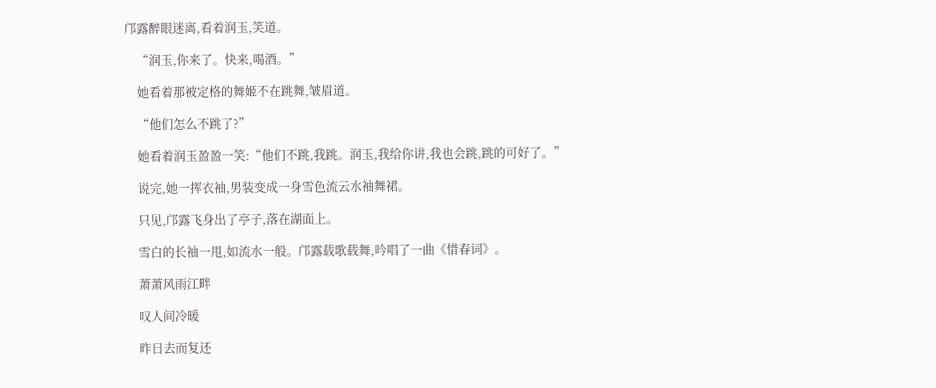邝露醉眼迷离,看着润玉,笑道。

    “润玉,你来了。快来,喝酒。”

    她看着那被定格的舞姬不在跳舞,皱眉道。

    “他们怎么不跳了?”

    她看着润玉盈盈一笑:“他们不跳,我跳。润玉,我给你讲,我也会跳,跳的可好了。”

    说完,她一挥衣袖,男装变成一身雪色流云水袖舞裙。

    只见,邝露飞身出了亭子,落在湖面上。

    雪白的长袖一甩,如流水一般。邝露载歌载舞,吟唱了一曲《惜春词》。

    萧萧风雨江畔

    叹人间冷暖

    昨日去而复还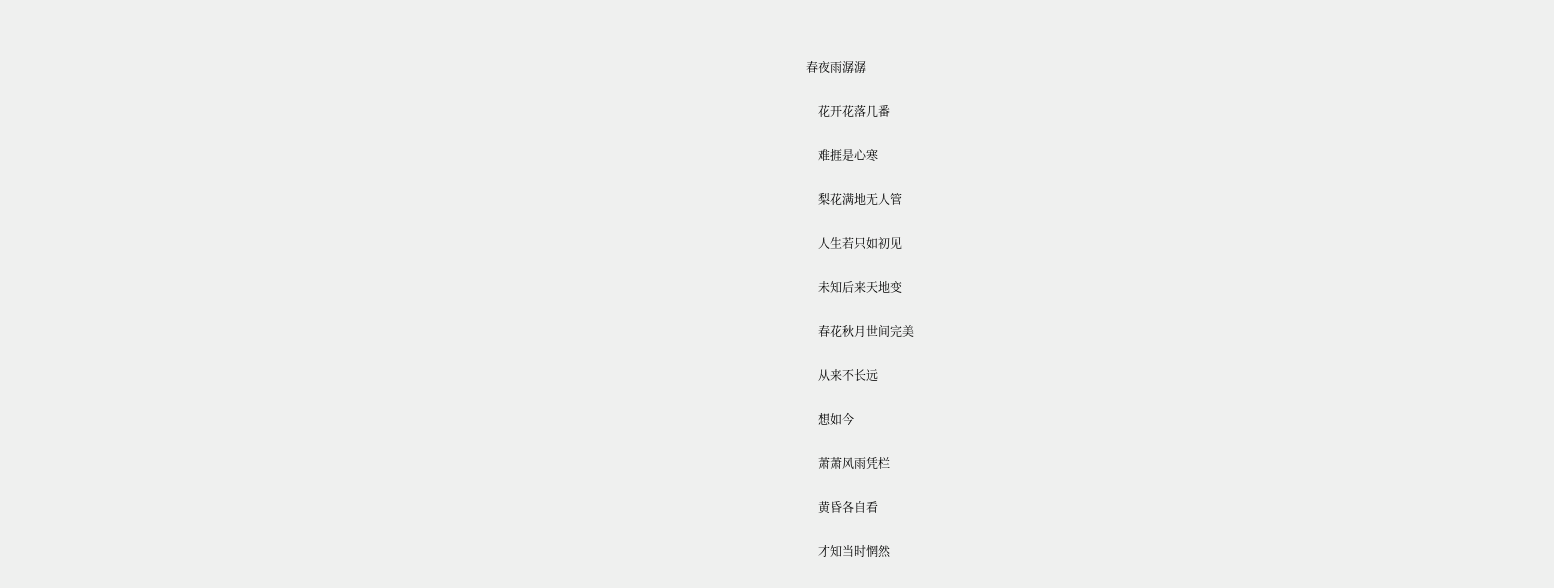春夜雨潺潺

    花开花落几番

    难捱是心寒

    梨花满地无人管

    人生若只如初见

    未知后来天地变

    春花秋月世间完美

    从来不长远

    想如今

    萧萧风雨凭栏

    黄昏各自看

    才知当时惘然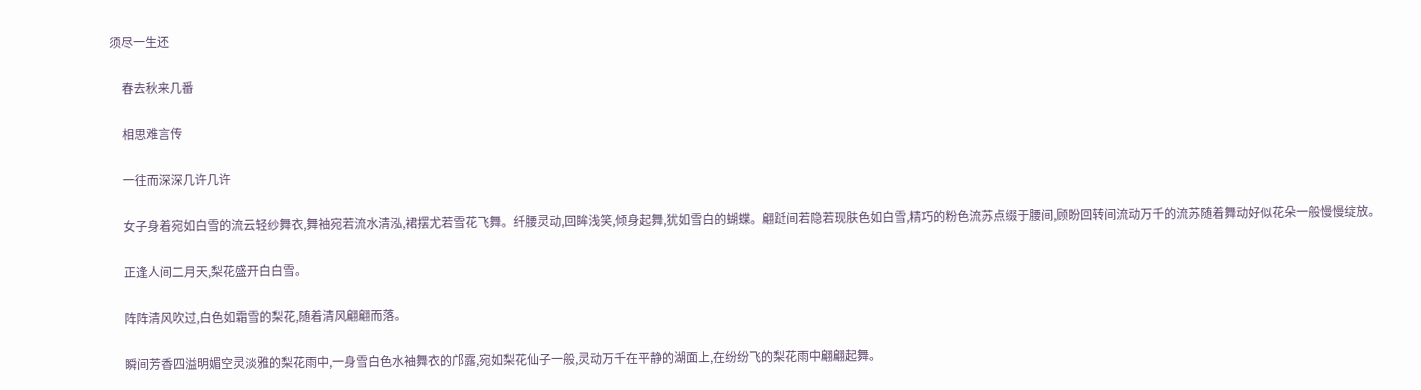须尽一生还

    春去秋来几番

    相思难言传

    一往而深深几许几许

    女子身着宛如白雪的流云轻纱舞衣,舞袖宛若流水清泓,裙摆尤若雪花飞舞。纤腰灵动,回眸浅笑,倾身起舞,犹如雪白的蝴蝶。翩跹间若隐若现肤色如白雪,精巧的粉色流苏点缀于腰间,顾盼回转间流动万千的流苏随着舞动好似花朵一般慢慢绽放。

    正逢人间二月天,梨花盛开白白雪。

    阵阵清风吹过,白色如霜雪的梨花,随着清风翩翩而落。

    瞬间芳香四溢明媚空灵淡雅的梨花雨中,一身雪白色水袖舞衣的邝露,宛如梨花仙子一般,灵动万千在平静的湖面上,在纷纷飞的梨花雨中翩翩起舞。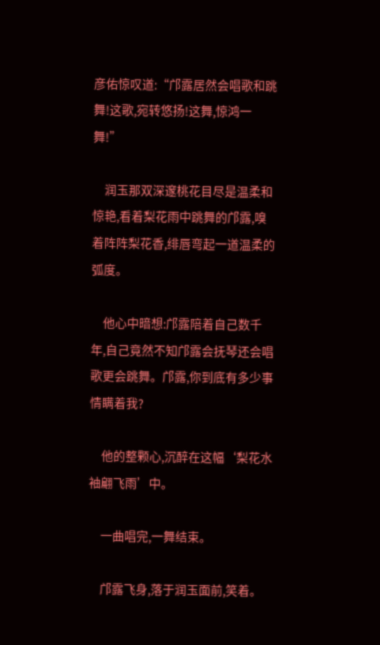彦佑惊叹道:“邝露居然会唱歌和跳舞!这歌,宛转悠扬!这舞,惊鸿一舞!”

    润玉那双深邃桃花目尽是温柔和惊艳,看着梨花雨中跳舞的邝露,嗅着阵阵梨花香,绯唇弯起一道温柔的弧度。

    他心中暗想:邝露陪着自己数千年,自己竟然不知邝露会抚琴还会唱歌更会跳舞。邝露,你到底有多少事情瞒着我?

    他的整颗心,沉醉在这幅‘梨花水袖翩飞雨’中。

    一曲唱完,一舞结束。

    邝露飞身,落于润玉面前,笑着。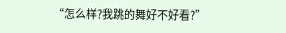“怎么样?我跳的舞好不好看?”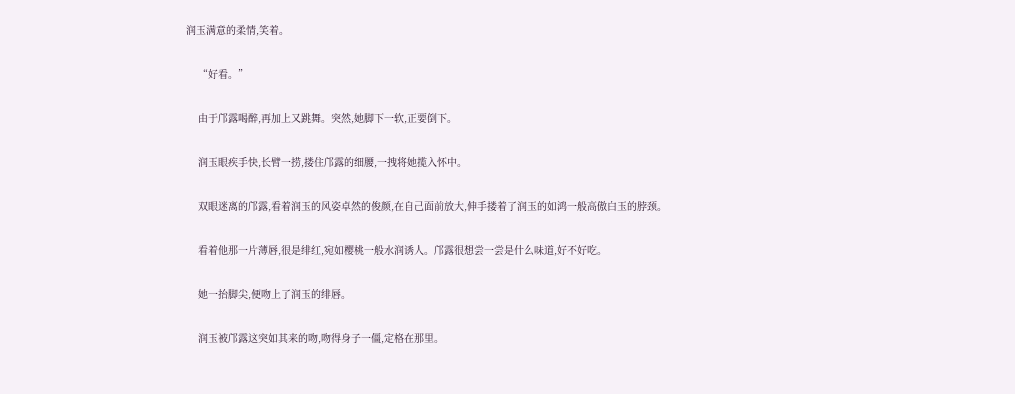润玉满意的柔情,笑着。

    “好看。”

    由于邝露喝醉,再加上又跳舞。突然,她脚下一软,正要倒下。

    润玉眼疾手快,长臂一捞,搂住邝露的细腰,一拽将她揽入怀中。

    双眼迷离的邝露,看着润玉的风姿卓然的俊颜,在自己面前放大,伸手搂着了润玉的如鸿一般高傲白玉的脖颈。

    看着他那一片薄唇,很是绯红,宛如樱桃一般水润诱人。邝露很想尝一尝是什么味道,好不好吃。

    她一抬脚尖,便吻上了润玉的绯唇。

    润玉被邝露这突如其来的吻,吻得身子一僵,定格在那里。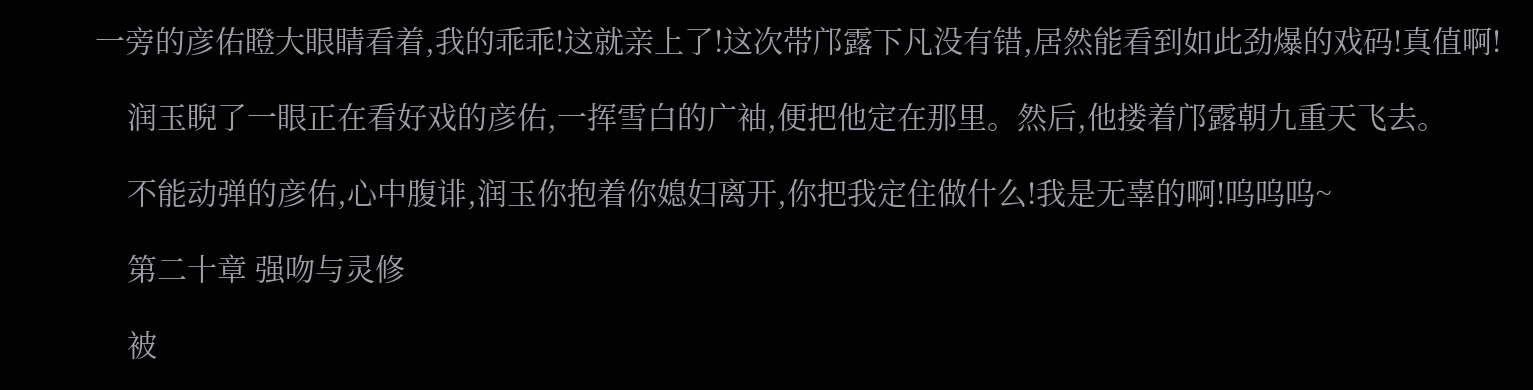一旁的彦佑瞪大眼睛看着,我的乖乖!这就亲上了!这次带邝露下凡没有错,居然能看到如此劲爆的戏码!真值啊!

    润玉睨了一眼正在看好戏的彦佑,一挥雪白的广袖,便把他定在那里。然后,他搂着邝露朝九重天飞去。

    不能动弹的彦佑,心中腹诽,润玉你抱着你媳妇离开,你把我定住做什么!我是无辜的啊!呜呜呜~

    第二十章 强吻与灵修

    被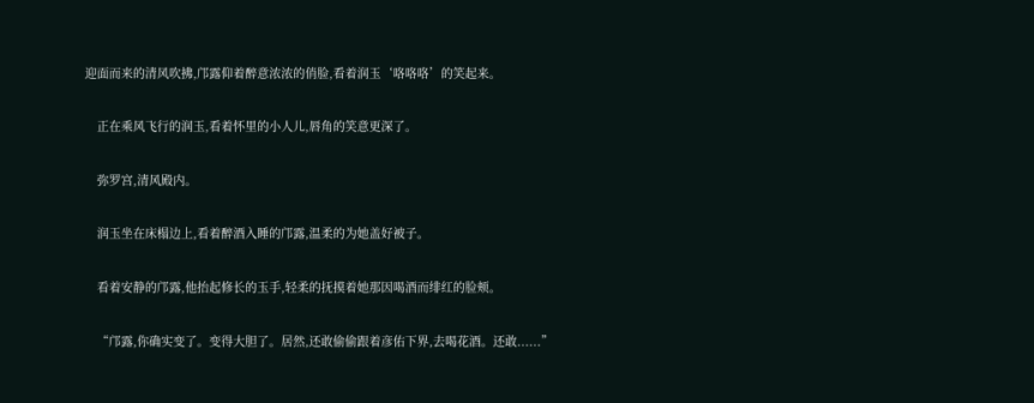迎面而来的清风吹拂,邝露仰着醉意浓浓的俏脸,看着润玉‘咯咯咯’的笑起来。

    正在乘风飞行的润玉,看着怀里的小人儿,唇角的笑意更深了。

    弥罗宫,清风殿内。

    润玉坐在床榻边上,看着醉酒入睡的邝露,温柔的为她盖好被子。

    看着安静的邝露,他抬起修长的玉手,轻柔的抚摸着她那因喝酒而绯红的脸颊。

    “邝露,你确实变了。变得大胆了。居然,还敢偷偷跟着彦佑下界,去喝花酒。还敢......”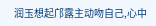润玉想起邝露主动吻自己,心中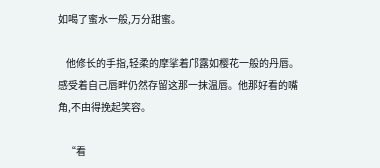如喝了蜜水一般,万分甜蜜。

    他修长的手指,轻柔的摩挲着邝露如樱花一般的丹唇。感受着自己唇畔仍然存留这那一抹温唇。他那好看的嘴角,不由得挽起笑容。

    “看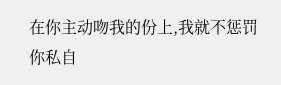在你主动吻我的份上,我就不惩罚你私自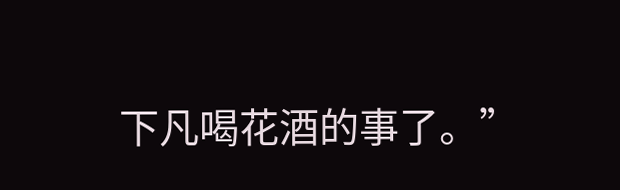下凡喝花酒的事了。”